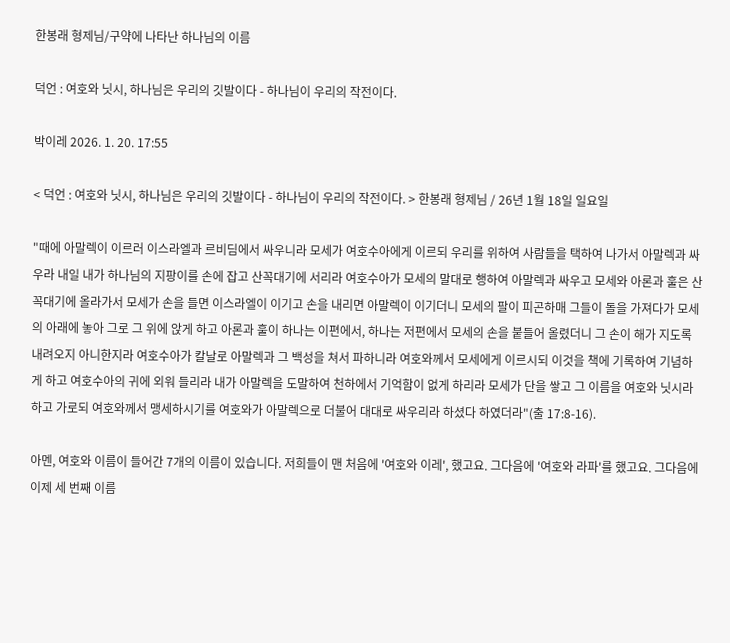한봉래 형제님/구약에 나타난 하나님의 이름

덕언 : 여호와 닛시, 하나님은 우리의 깃발이다 - 하나님이 우리의 작전이다.

박이레 2026. 1. 20. 17:55

< 덕언 : 여호와 닛시, 하나님은 우리의 깃발이다 - 하나님이 우리의 작전이다. > 한봉래 형제님 / 26년 1월 18일 일요일

"때에 아말렉이 이르러 이스라엘과 르비딤에서 싸우니라 모세가 여호수아에게 이르되 우리를 위하여 사람들을 택하여 나가서 아말렉과 싸우라 내일 내가 하나님의 지팡이를 손에 잡고 산꼭대기에 서리라 여호수아가 모세의 말대로 행하여 아말렉과 싸우고 모세와 아론과 훌은 산꼭대기에 올라가서 모세가 손을 들면 이스라엘이 이기고 손을 내리면 아말렉이 이기더니 모세의 팔이 피곤하매 그들이 돌을 가져다가 모세의 아래에 놓아 그로 그 위에 앉게 하고 아론과 훌이 하나는 이편에서, 하나는 저편에서 모세의 손을 붙들어 올렸더니 그 손이 해가 지도록 내려오지 아니한지라 여호수아가 칼날로 아말렉과 그 백성을 쳐서 파하니라 여호와께서 모세에게 이르시되 이것을 책에 기록하여 기념하게 하고 여호수아의 귀에 외워 들리라 내가 아말렉을 도말하여 천하에서 기억함이 없게 하리라 모세가 단을 쌓고 그 이름을 여호와 닛시라 하고 가로되 여호와께서 맹세하시기를 여호와가 아말렉으로 더불어 대대로 싸우리라 하셨다 하였더라"(출 17:8-16).

아멘, 여호와 이름이 들어간 7개의 이름이 있습니다. 저희들이 맨 처음에 '여호와 이레', 했고요. 그다음에 '여호와 라파'를 했고요. 그다음에 이제 세 번째 이름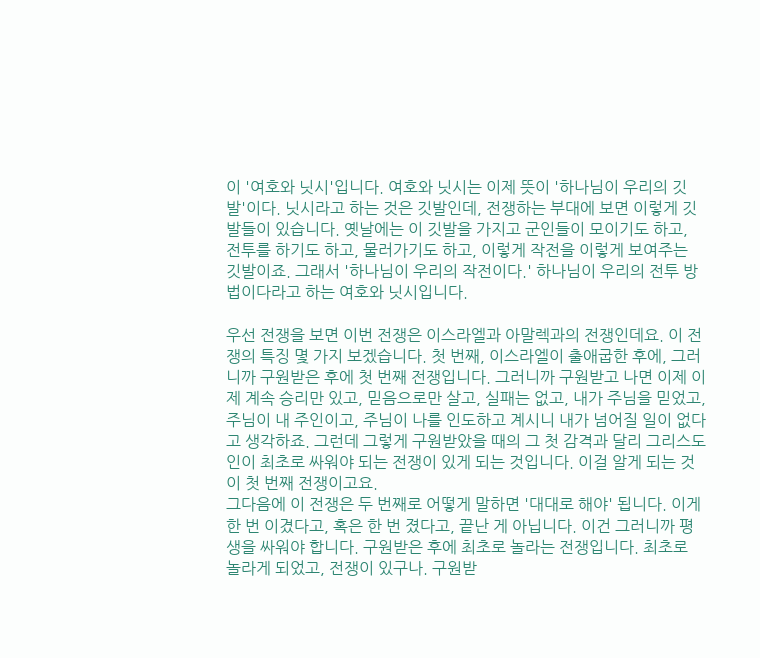이 '여호와 닛시'입니다. 여호와 닛시는 이제 뜻이 '하나님이 우리의 깃발'이다. 닛시라고 하는 것은 깃발인데, 전쟁하는 부대에 보면 이렇게 깃발들이 있습니다. 옛날에는 이 깃발을 가지고 군인들이 모이기도 하고, 전투를 하기도 하고, 물러가기도 하고, 이렇게 작전을 이렇게 보여주는 깃발이죠. 그래서 '하나님이 우리의 작전이다.' 하나님이 우리의 전투 방법이다라고 하는 여호와 닛시입니다.

우선 전쟁을 보면 이번 전쟁은 이스라엘과 아말렉과의 전쟁인데요. 이 전쟁의 특징 몇 가지 보겠습니다. 첫 번째, 이스라엘이 출애굽한 후에, 그러니까 구원받은 후에 첫 번째 전쟁입니다. 그러니까 구원받고 나면 이제 이제 계속 승리만 있고, 믿음으로만 살고, 실패는 없고, 내가 주님을 믿었고, 주님이 내 주인이고, 주님이 나를 인도하고 계시니 내가 넘어질 일이 없다고 생각하죠. 그런데 그렇게 구원받았을 때의 그 첫 감격과 달리 그리스도인이 최초로 싸워야 되는 전쟁이 있게 되는 것입니다. 이걸 알게 되는 것이 첫 번째 전쟁이고요.
그다음에 이 전쟁은 두 번째로 어떻게 말하면 '대대로 해야' 됩니다. 이게 한 번 이겼다고, 혹은 한 번 졌다고, 끝난 게 아닙니다. 이건 그러니까 평생을 싸워야 합니다. 구원받은 후에 최초로 놀라는 전쟁입니다. 최초로 놀라게 되었고, 전쟁이 있구나. 구원받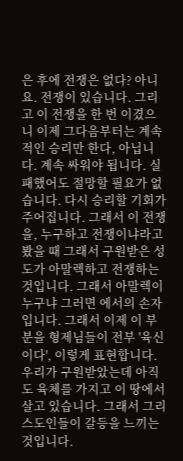은 후에 전쟁은 없다? 아니요. 전쟁이 있습니다. 그리고 이 전쟁을 한 번 이겼으니 이제 그다음부터는 계속적인 승리만 한다, 아닙니다. 계속 싸워야 됩니다. 실패했어도 절망할 필요가 없습니다. 다시 승리할 기회가 주어집니다. 그래서 이 전쟁을, 누구하고 전쟁이냐라고 봤을 때 그래서 구원받은 성도가 아말렉하고 전쟁하는 것입니다. 그래서 아말렉이 누구냐 그러면 에서의 손자입니다. 그래서 이제 이 부분을 형제님들이 전부 '육신이다', 이렇게 표현합니다. 우리가 구원받았는데 아직도 육체를 가지고 이 땅에서 살고 있습니다. 그래서 그리스도인들이 갈등을 느끼는 것입니다.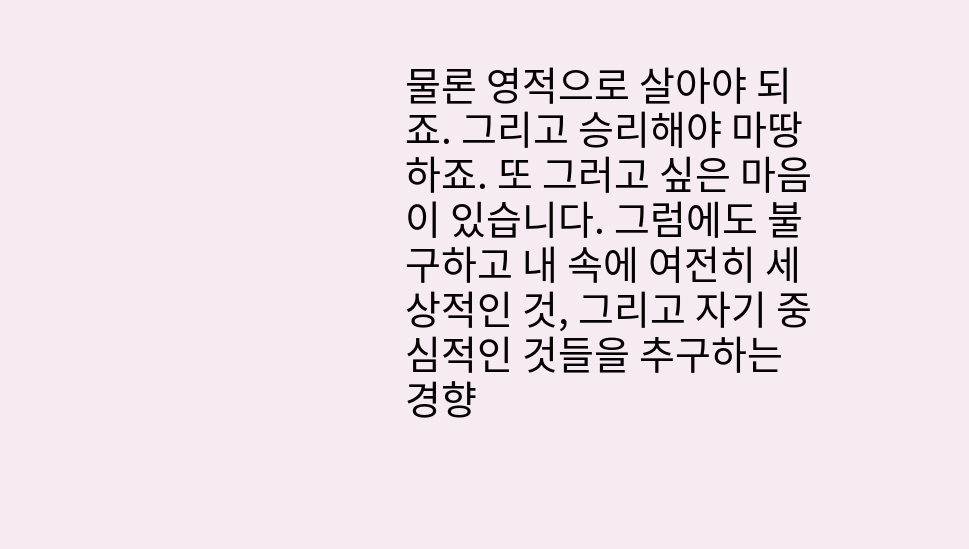물론 영적으로 살아야 되죠. 그리고 승리해야 마땅하죠. 또 그러고 싶은 마음이 있습니다. 그럼에도 불구하고 내 속에 여전히 세상적인 것, 그리고 자기 중심적인 것들을 추구하는 경향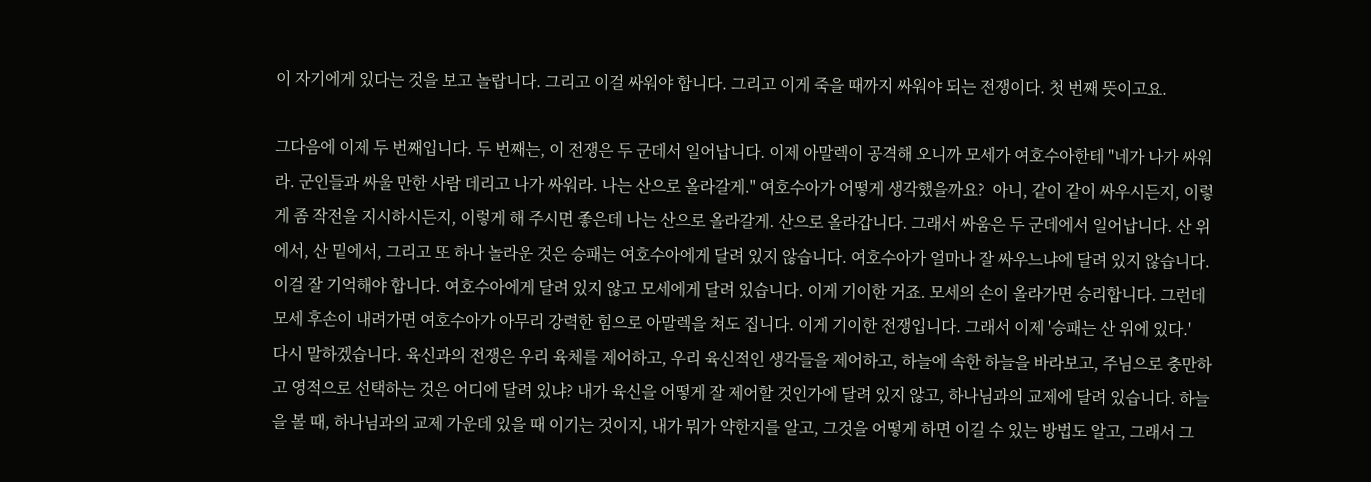이 자기에게 있다는 것을 보고 놀랍니다. 그리고 이걸 싸워야 합니다. 그리고 이게 죽을 때까지 싸워야 되는 전쟁이다. 첫 번째 뜻이고요.

그다음에 이제 두 번째입니다. 두 번째는, 이 전쟁은 두 군데서 일어납니다. 이제 아말렉이 공격해 오니까 모세가 여호수아한테 "네가 나가 싸워라. 군인들과 싸울 만한 사람 데리고 나가 싸워라. 나는 산으로 올라갈게." 여호수아가 어떻게 생각했을까요?  아니, 같이 같이 싸우시든지, 이렇게 좀 작전을 지시하시든지, 이렇게 해 주시면 좋은데 나는 산으로 올라갈게. 산으로 올라갑니다. 그래서 싸움은 두 군데에서 일어납니다. 산 위에서, 산 밑에서, 그리고 또 하나 놀라운 것은 승패는 여호수아에게 달려 있지 않습니다. 여호수아가 얼마나 잘 싸우느냐에 달려 있지 않습니다. 이걸 잘 기억해야 합니다. 여호수아에게 달려 있지 않고 모세에게 달려 있습니다. 이게 기이한 거죠. 모세의 손이 올라가면 승리합니다. 그런데 모세 후손이 내려가면 여호수아가 아무리 강력한 힘으로 아말렉을 쳐도 집니다. 이게 기이한 전쟁입니다. 그래서 이제 '승패는 산 위에 있다.'
다시 말하겠습니다. 육신과의 전쟁은 우리 육체를 제어하고, 우리 육신적인 생각들을 제어하고, 하늘에 속한 하늘을 바라보고, 주님으로 충만하고 영적으로 선택하는 것은 어디에 달려 있냐? 내가 육신을 어떻게 잘 제어할 것인가에 달려 있지 않고, 하나님과의 교제에 달려 있습니다. 하늘을 볼 때, 하나님과의 교제 가운데 있을 때 이기는 것이지, 내가 뭐가 약한지를 알고, 그것을 어떻게 하면 이길 수 있는 방법도 알고, 그래서 그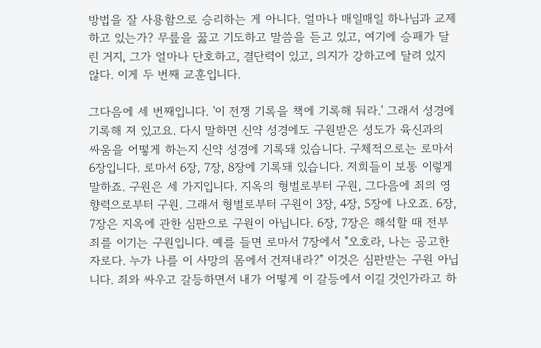방법을 잘 사용함으로 승리하는 게 아니다. 얼마나 매일매일 하나님과 교제하고 있는가? 무릎을 꿇고 기도하고 말씀을 듣고 있고, 여기에 승패가 달린 거지, 그가 얼마나 단호하고, 결단력이 있고, 의지가 강하고에 달려 있지 않다. 이게 두 번째 교훈입니다.

그다음에 세 번째입니다. '이 전쟁 기록을 책에 기록해 둬라.' 그래서 성경에 기록해 져 있고요. 다시 말하면 신약 성경에도 구원받은 성도가 육신과의 싸움을 어떻게 하는지 신약 성경에 기록돼 있습니다. 구체적으로는 로마서 6장입니다. 로마서 6장, 7장, 8장에 기록돼 있습니다. 저희들이 보통 이렇게 말하죠. 구원은 세 가지입니다. 지옥의 형벌로부터 구원, 그다음에 죄의 영향력으로부터 구원. 그래서 형벌로부터 구원이 3장, 4장, 5장에 나오죠. 6장, 7장은 지옥에 관한 심판으로 구원이 아닙니다. 6장, 7장은 해석할 때 전부 죄를 이기는 구원입니다. 예를 들면 로마서 7장에서 "오호라, 나는 공고한 자로다. 누가 나를 이 사망의 몸에서 건져내라?" 이것은 심판받는 구원 아닙니다. 죄와 싸우고 갈등하면서 내가 어떻게 이 갈등에서 이길 것인가라고 하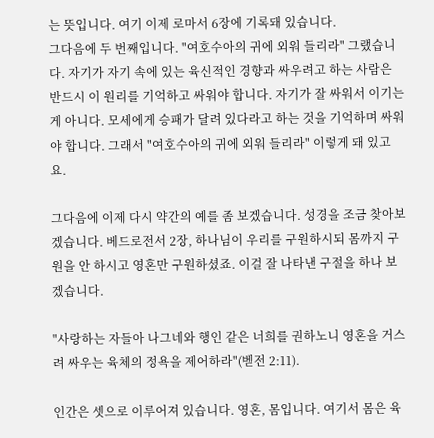는 뜻입니다. 여기 이제 로마서 6장에 기록돼 있습니다.
그다음에 두 번째입니다. "여호수아의 귀에 외워 들리라" 그랬습니다. 자기가 자기 속에 있는 육신적인 경향과 싸우려고 하는 사람은 반드시 이 원리를 기억하고 싸워야 합니다. 자기가 잘 싸워서 이기는 게 아니다. 모세에게 승패가 달려 있다라고 하는 것을 기억하며 싸워야 합니다. 그래서 "여호수아의 귀에 외워 들리라" 이렇게 돼 있고요.

그다음에 이제 다시 약간의 예를 좀 보겠습니다. 성경을 조금 찾아보겠습니다. 베드로전서 2장, 하나님이 우리를 구원하시되 몸까지 구원을 안 하시고 영혼만 구원하셨죠. 이걸 잘 나타낸 구절을 하나 보겠습니다.

"사랑하는 자들아 나그네와 행인 같은 너희를 권하노니 영혼을 거스려 싸우는 육체의 정욕을 제어하라"(벧전 2:11).

인간은 셋으로 이루어져 있습니다. 영혼, 몸입니다. 여기서 몸은 육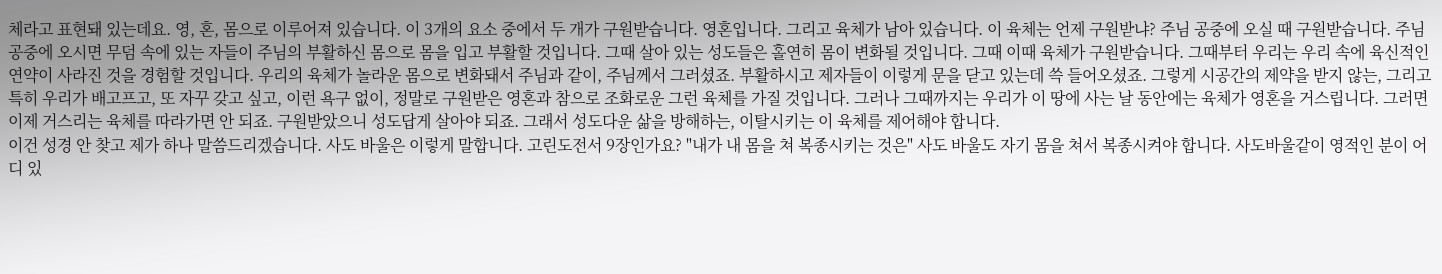체라고 표현돼 있는데요. 영, 혼, 몸으로 이루어져 있습니다. 이 3개의 요소 중에서 두 개가 구원받습니다. 영혼입니다. 그리고 육체가 남아 있습니다. 이 육체는 언제 구원받냐? 주님 공중에 오실 때 구원받습니다. 주님 공중에 오시면 무덤 속에 있는 자들이 주님의 부활하신 몸으로 몸을 입고 부활할 것입니다. 그때 살아 있는 성도들은 홀연히 몸이 변화될 것입니다. 그때 이때 육체가 구원받습니다. 그때부터 우리는 우리 속에 육신적인 연약이 사라진 것을 경험할 것입니다. 우리의 육체가 놀라운 몸으로 변화돼서 주님과 같이, 주님께서 그러셨죠. 부활하시고 제자들이 이렇게 문을 닫고 있는데 쓱 들어오셨죠. 그렇게 시공간의 제약을 받지 않는, 그리고 특히 우리가 배고프고, 또 자꾸 갖고 싶고, 이런 욕구 없이, 정말로 구원받은 영혼과 참으로 조화로운 그런 육체를 가질 것입니다. 그러나 그때까지는 우리가 이 땅에 사는 날 동안에는 육체가 영혼을 거스립니다. 그러면 이제 거스리는 육체를 따라가면 안 되죠. 구원받았으니 성도답게 살아야 되죠. 그래서 성도다운 삶을 방해하는, 이탈시키는 이 육체를 제어해야 합니다.
이건 성경 안 찾고 제가 하나 말씀드리겠습니다. 사도 바울은 이렇게 말합니다. 고린도전서 9장인가요? "내가 내 몸을 쳐 복종시키는 것은" 사도 바울도 자기 몸을 쳐서 복종시켜야 합니다. 사도바울같이 영적인 분이 어디 있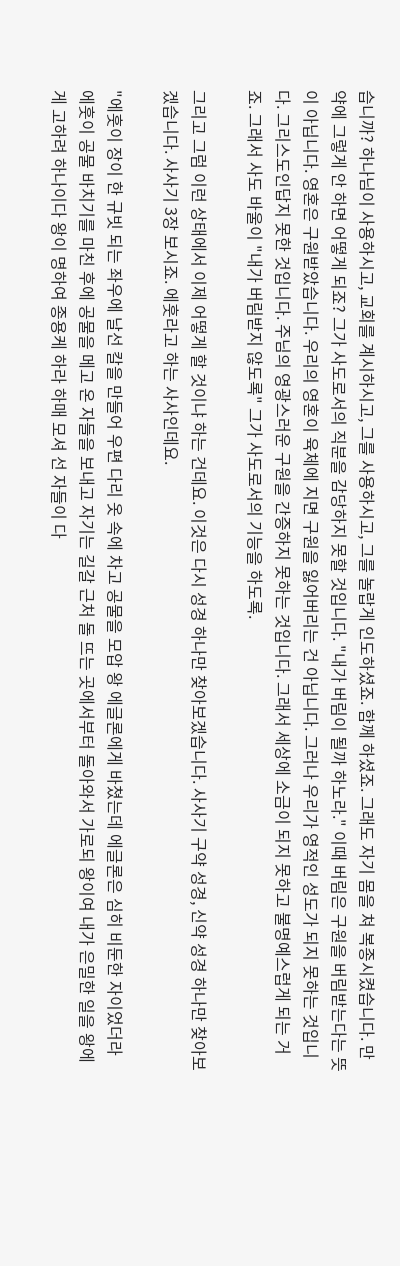습니까? 하나님이 사용하시고, 교회를 계시하시고, 그를 사용하시고, 그를 놀랍게 인도하셨죠. 함께 하셨죠. 그래도 자기 몸을 쳐 복종시켰습니다. 만약에 그렇게 안 하면 어떻게 되죠? 그가 사도로서의 직분을 감당하지 못할 것입니다. "내가 버림이 될까 하노라." 이때 버림은 구원을 버림받는다는 뜻이 아닙니다. 영혼은 구원받았습니다. 우리의 영혼이 육체에 지면 구원을 잃어버리는 건 아닙니다. 그러나 우리가 영적인 성도가 되지 못하는 것입니다. 그리스도인답지 못한 것입니다. 주님의 영광스러운 구원을 간증하지 못하는 것입니다. 그래서 세상에 소금이 되지 못하고 불명예스럽게 되는 거죠. 그래서 사도 바울이 "내가 버림받지 않도록" 그가 사도로서의 기능을 하도록.

그리고 그럼 이런 상태에서 이제 어떻게 할 것이냐 하는 건데요. 이것은 다시 성경 하나만 찾아보겠습니다. 사사기 구약 성경, 신약 성경 하나만 찾아보겠습니다. 사사기 3장 보시죠. 에훗라고 하는 사사인데요.

"에훗이 장이 한 규빗 되는 좌우에 날선 칼을 만들어 우편 다리 옷 속에 차고 공물을 모압 왕 에글론에게 바쳤는데 에글론은 심히 비둔한 자이었더라 에훗이 공물 바치기를 마친 후에 공물을 메고 온 자들을 보내고 자기는 길갈 근처 돌 뜨는 곳에서부터 돌아와서 가로되 왕이여 내가 은밀한 일을 왕에게 고하려 하나이다 왕이 명하여 종용케 하라 하매 모셔 선 자들이 다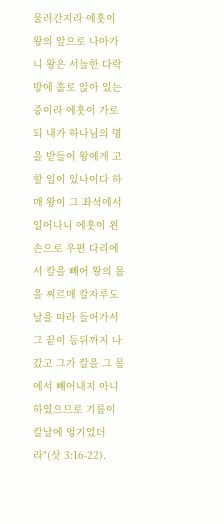물러간지라 에훗이 왕의 앞으로 나아가니 왕은 서늘한 다락방에 홀로 앉아 있는 중이라 에훗이 가로되 내가 하나님의 명을 받들어 왕에게 고할 일이 있나이다 하매 왕이 그 좌석에서 일어나니 에훗이 왼손으로 우편 다리에서 칼을 빼어 왕의 몸을 찌르매 칼자루도 날을 따라 들어가서 그 끝이 등뒤까지 나갔고 그가 칼을 그 몸에서 빼어내지 아니하였으므로 기름이 칼날에 엉기었더라"(삿 3:16-22).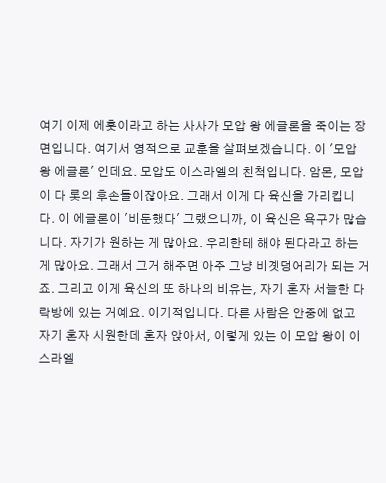여기 이제 에훗이라고 하는 사사가 모압 왕 에글론을 죽이는 장면입니다. 여기서 영적으로 교훈을 살펴보겠습니다. 이 '모압 왕 에글론' 인데요. 모압도 이스라엘의 친척입니다. 암몬, 모압이 다 롯의 후손들이잖아요. 그래서 이게 다 육신을 가리킵니다. 이 에글론이 '비둔했다' 그랬으니까, 이 육신은 욕구가 많습니다. 자기가 원하는 게 많아요. 우리한테 해야 된다라고 하는 게 많아요. 그래서 그거 해주면 아주 그냥 비곗덩어리가 되는 거죠. 그리고 이게 육신의 또 하나의 비유는, 자기 혼자 서늘한 다락방에 있는 거예요. 이기적입니다. 다른 사람은 안중에 없고 자기 혼자 시원한데 혼자 앉아서, 이렇게 있는 이 모압 왕이 이스라엘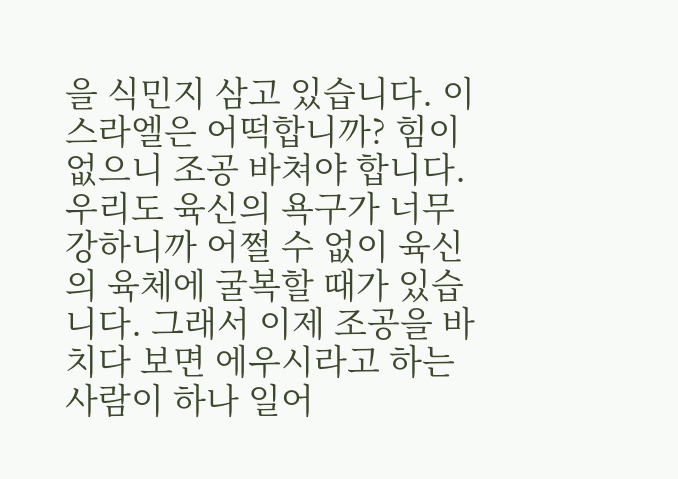을 식민지 삼고 있습니다. 이스라엘은 어떡합니까? 힘이 없으니 조공 바쳐야 합니다.
우리도 육신의 욕구가 너무 강하니까 어쩔 수 없이 육신의 육체에 굴복할 때가 있습니다. 그래서 이제 조공을 바치다 보면 에우시라고 하는 사람이 하나 일어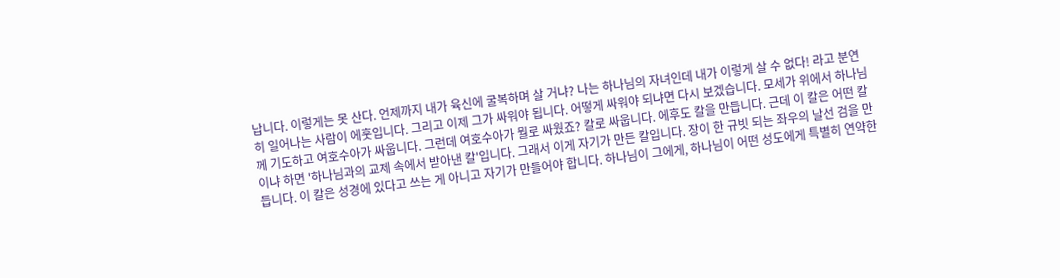납니다. 이렇게는 못 산다. 언제까지 내가 육신에 굴복하며 살 거냐? 나는 하나님의 자녀인데 내가 이렇게 살 수 없다! 라고 분연히 일어나는 사람이 에훗입니다. 그리고 이제 그가 싸워야 됩니다. 어떻게 싸워야 되냐면 다시 보겠습니다. 모세가 위에서 하나님께 기도하고 여호수아가 싸웁니다. 그런데 여호수아가 뭘로 싸웠죠? 칼로 싸웁니다. 에후도 칼을 만듭니다. 근데 이 칼은 어떤 칼이냐 하면 '하나님과의 교제 속에서 받아낸 칼'입니다. 그래서 이게 자기가 만든 칼입니다. 장이 한 규빗 되는 좌우의 날선 검을 만듭니다. 이 칼은 성경에 있다고 쓰는 게 아니고 자기가 만들어야 합니다. 하나님이 그에게, 하나님이 어떤 성도에게 특별히 연약한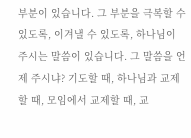부분이 있습니다. 그 부분을 극복할 수 있도록, 이겨낼 수 있도록, 하나님이 주시는 말씀이 있습니다. 그 말씀을 언제 주시냐? 기도할 때, 하나님과 교제할 때, 모임에서 교제할 때, 교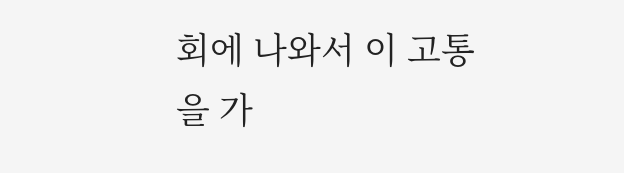회에 나와서 이 고통을 가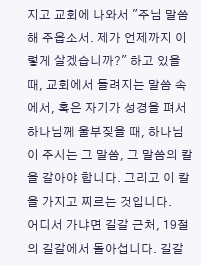지고 교회에 나와서 "주님 말씀해 주옵소서. 제가 언제까지 이렇게 살겠습니까?" 하고 있을 때, 교회에서 들려지는 말씀 속에서, 혹은 자기가 성경을 펴서 하나님께 울부짖을 때, 하나님이 주시는 그 말씀, 그 말씀의 칼을 갈아야 합니다. 그리고 이 칼을 가지고 찌르는 것입니다.
어디서 가냐면 길갈 근처, 19절의 길갈에서 돌아섭니다. 길갈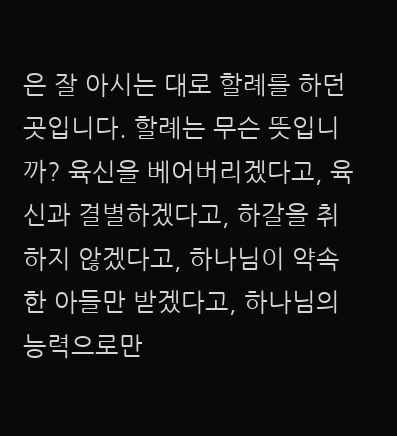은 잘 아시는 대로 할례를 하던 곳입니다. 할례는 무슨 뜻입니까? 육신을 베어버리겠다고, 육신과 결별하겠다고, 하갈을 취하지 않겠다고, 하나님이 약속한 아들만 받겠다고, 하나님의 능력으로만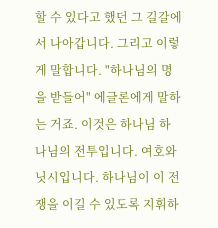할 수 있다고 했던 그 길갈에서 나아갑니다. 그리고 이렇게 말합니다. "하나님의 명을 받들어" 에글론에게 말하는 거죠. 이것은 하나님 하나님의 전투입니다. 여호와 닛시입니다. 하나님이 이 전쟁을 이길 수 있도록 지휘하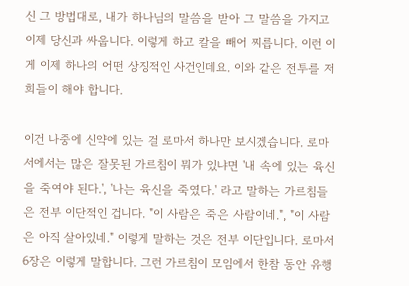신 그 방법대로, 내가 하나님의 말씀을 받아 그 말씀을 가지고 이제 당신과 싸웁니다. 이렇게 하고 칼을 빼어 찌릅니다. 이런 이게 이제 하나의 어떤 상징적인 사건인데요. 이와 같은 전투를 저희들이 해야 합니다.

이건 나중에 신약에 있는 걸 로마서 하나만 보시겠습니다. 로마서에서는 많은 잘못된 가르침이 뭐가 있냐면 '내 속에 있는 육신을 죽여야 된다.', '나는 육신을 죽였다.' 라고 말하는 가르침들은 전부 이단적인 겁니다. "이 사람은 죽은 사람이네.", "이 사람은 아직 살아있네." 이렇게 말하는 것은 전부 이단입니다. 로마서 6장은 이렇게 말합니다. 그런 가르침이 모임에서 한참 동안 유행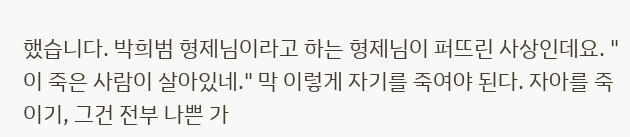했습니다. 박희범 형제님이라고 하는 형제님이 퍼뜨린 사상인데요. "이 죽은 사람이 살아있네." 막 이렇게 자기를 죽여야 된다. 자아를 죽이기, 그건 전부 나쁜 가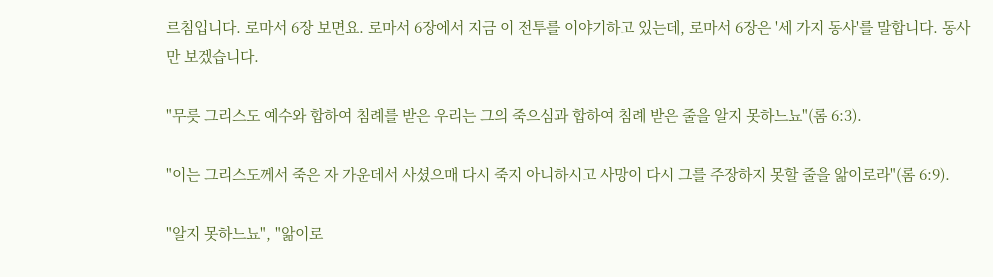르침입니다. 로마서 6장 보면요. 로마서 6장에서 지금 이 전투를 이야기하고 있는데, 로마서 6장은 '세 가지 동사'를 말합니다. 동사만 보겠습니다.

"무릇 그리스도 예수와 합하여 침례를 받은 우리는 그의 죽으심과 합하여 침례 받은 줄을 알지 못하느뇨"(롬 6:3).

"이는 그리스도께서 죽은 자 가운데서 사셨으매 다시 죽지 아니하시고 사망이 다시 그를 주장하지 못할 줄을 앎이로라"(롬 6:9).

"알지 못하느뇨", "앎이로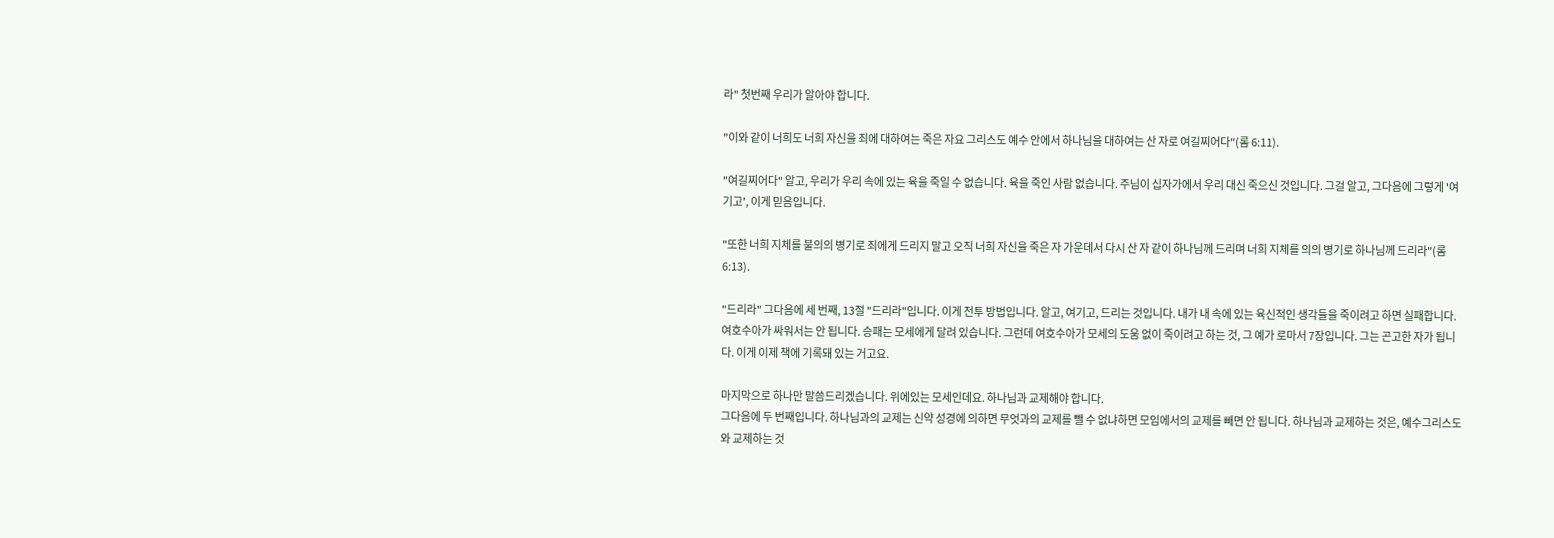라" 첫번째 우리가 알아야 합니다.

"이와 같이 너희도 너희 자신을 죄에 대하여는 죽은 자요 그리스도 예수 안에서 하나님을 대하여는 산 자로 여길찌어다"(롬 6:11).

"여길찌어다" 알고, 우리가 우리 속에 있는 육을 죽일 수 없습니다. 육을 죽인 사람 없습니다. 주님이 십자가에서 우리 대신 죽으신 것입니다. 그걸 알고, 그다음에 그렇게 '여기고', 이게 믿음입니다.

"또한 너희 지체를 불의의 병기로 죄에게 드리지 말고 오직 너희 자신을 죽은 자 가운데서 다시 산 자 같이 하나님께 드리며 너희 지체를 의의 병기로 하나님께 드리라"(롬 6:13).

"드리라" 그다음에 세 번째, 13절 "드리라"입니다. 이게 전투 방법입니다. 알고, 여기고, 드리는 것입니다. 내가 내 속에 있는 육신적인 생각들을 죽이려고 하면 실패합니다. 여호수아가 싸워서는 안 됩니다. 승패는 모세에게 달려 있습니다. 그런데 여호수아가 모세의 도움 없이 죽이려고 하는 것, 그 예가 로마서 7장입니다. 그는 곤고한 자가 됩니다. 이게 이제 책에 기록돼 있는 거고요.

마지막으로 하나만 말씀드리겠습니다. 위에있는 모세인데요. 하나님과 교제해야 합니다.
그다음에 두 번째입니다. 하나님과의 교제는 신약 성경에 의하면 무엇과의 교제를 뺄 수 없냐하면 모임에서의 교제를 빼면 안 됩니다. 하나님과 교제하는 것은, 예수그리스도와 교제하는 것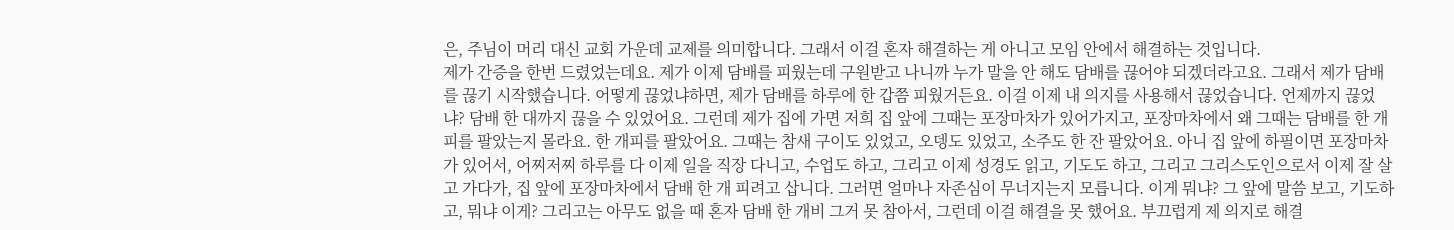은, 주님이 머리 대신 교회 가운데 교제를 의미합니다. 그래서 이걸 혼자 해결하는 게 아니고 모임 안에서 해결하는 것입니다.
제가 간증을 한번 드렸었는데요. 제가 이제 담배를 피웠는데 구원받고 나니까 누가 말을 안 해도 담배를 끊어야 되겠더라고요. 그래서 제가 담배를 끊기 시작했습니다. 어떻게 끊었냐하면, 제가 담배를 하루에 한 갑쯤 피웠거든요. 이걸 이제 내 의지를 사용해서 끊었습니다. 언제까지 끊었냐? 담배 한 대까지 끊을 수 있었어요. 그런데 제가 집에 가면 저희 집 앞에 그때는 포장마차가 있어가지고, 포장마차에서 왜 그때는 담배를 한 개피를 팔았는지 몰라요. 한 개피를 팔았어요. 그때는 참새 구이도 있었고, 오뎅도 있었고, 소주도 한 잔 팔았어요. 아니 집 앞에 하필이면 포장마차가 있어서, 어찌저찌 하루를 다 이제 일을 직장 다니고, 수업도 하고, 그리고 이제 성경도 읽고, 기도도 하고, 그리고 그리스도인으로서 이제 잘 살고 가다가, 집 앞에 포장마차에서 담배 한 개 피려고 삽니다. 그러면 얼마나 자존심이 무너지는지 모릅니다. 이게 뭐냐? 그 앞에 말씀 보고, 기도하고, 뭐냐 이게? 그리고는 아무도 없을 때 혼자 담배 한 개비 그거 못 참아서, 그런데 이걸 해결을 못 했어요. 부끄럽게 제 의지로 해결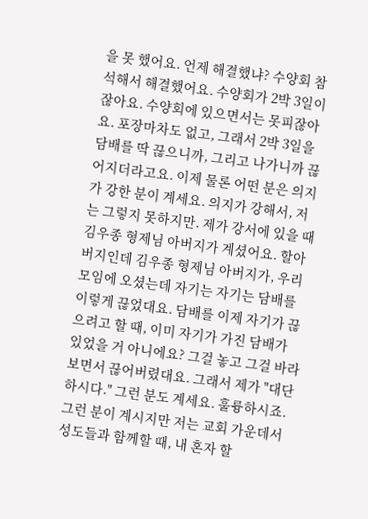을 못 했어요. 언제 해결했냐? 수양회 참석해서 해결했어요. 수양회가 2박 3일이잖아요. 수양회에 있으면서는 못피잖아요. 포장마차도 없고, 그래서 2박 3일을 담배를 딱 끊으니까, 그리고 나가니까 끊어지더라고요. 이제 물론 어떤 분은 의지가 강한 분이 계세요. 의지가 강해서, 저는 그렇지 못하지만. 제가 강서에 있을 때 김우종 형제님 아버지가 계셨어요. 할아버지인데 김우종 형제님 아버지가, 우리 모임에 오셨는데 자기는 자기는 담배를 이렇게 끊었대요. 담배를 이제 자기가 끊으려고 할 때, 이미 자기가 가진 담배가 있었을 거 아니에요? 그걸 놓고 그걸 바라보면서 끊어버렸대요. 그래서 제가 "대단하시다." 그런 분도 계세요. 훌륭하시죠. 그런 분이 계시지만 저는 교회 가운데서 성도들과 함께할 때, 내 혼자 할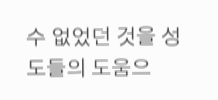수 없었던 것을 성도들의 도움으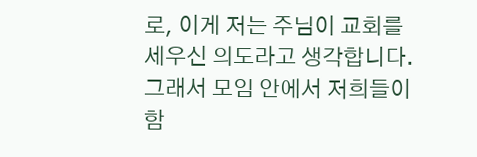로, 이게 저는 주님이 교회를 세우신 의도라고 생각합니다.
그래서 모임 안에서 저희들이 함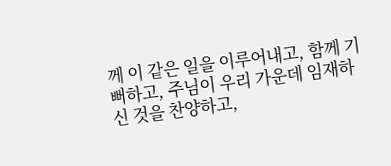께 이 같은 일을 이루어내고, 함께 기뻐하고, 주님이 우리 가운데 임재하신 것을 찬양하고,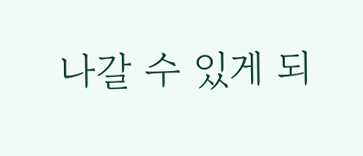나갈 수 있게 되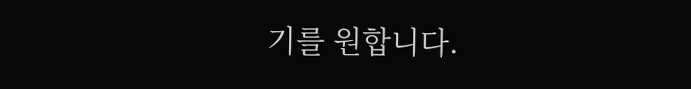기를 원합니다.